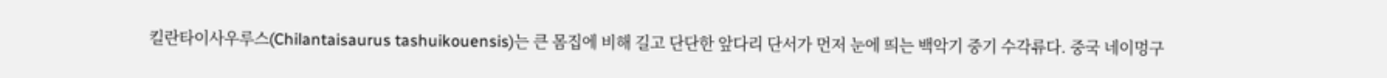킬란타이사우루스(Chilantaisaurus tashuikouensis)는 큰 몸집에 비해 길고 단단한 앞다리 단서가 먼저 눈에 띄는 백악기 중기 수각류다. 중국 네이멍구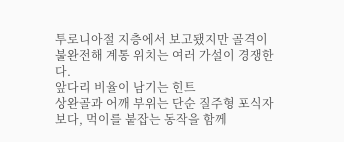투로니아절 지층에서 보고됐지만 골격이 불완전해 계통 위치는 여러 가설이 경쟁한다.
앞다리 비율이 남기는 힌트
상완골과 어깨 부위는 단순 질주형 포식자보다, 먹이를 붙잡는 동작을 함께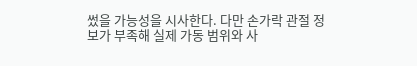썼을 가능성을 시사한다. 다만 손가락 관절 정보가 부족해 실제 가동 범위와 사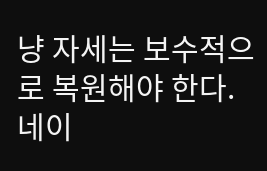냥 자세는 보수적으로 복원해야 한다.
네이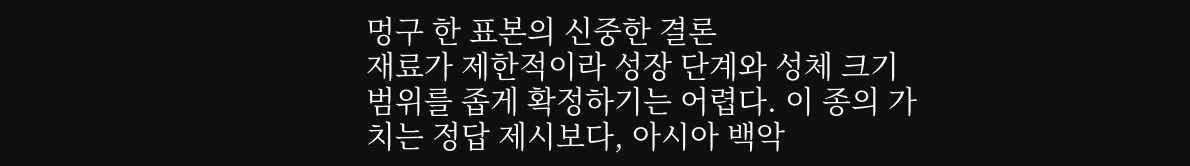멍구 한 표본의 신중한 결론
재료가 제한적이라 성장 단계와 성체 크기 범위를 좁게 확정하기는 어렵다. 이 종의 가치는 정답 제시보다, 아시아 백악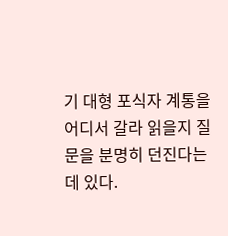기 대형 포식자 계통을 어디서 갈라 읽을지 질문을 분명히 던진다는 데 있다.